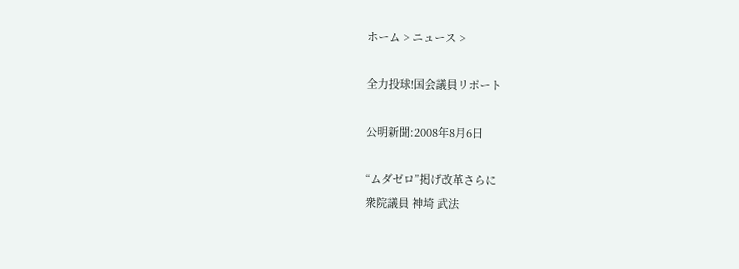ホーム > ニュース >

全力投球!国会議員リポート

公明新聞:2008年8月6日

“ムダゼロ”掲げ改革さらに
衆院議員 神埼 武法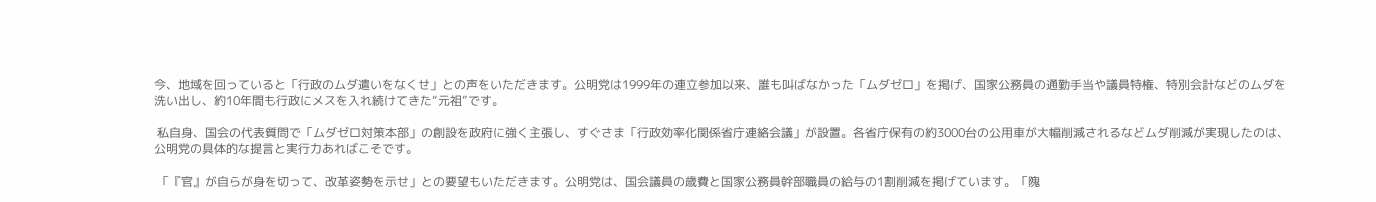今、地域を回っていると「行政のムダ遣いをなくせ」との声をいただきます。公明党は1999年の連立参加以来、誰も叫ばなかった「ムダゼロ」を掲げ、国家公務員の通勤手当や議員特権、特別会計などのムダを洗い出し、約10年間も行政にメスを入れ続けてきた“元祖”です。

 私自身、国会の代表質問で「ムダゼロ対策本部」の創設を政府に強く主張し、すぐさま「行政効率化関係省庁連絡会議」が設置。各省庁保有の約3000台の公用車が大幅削減されるなどムダ削減が実現したのは、公明党の具体的な提言と実行力あればこそです。

 「『官』が自らが身を切って、改革姿勢を示せ」との要望もいただきます。公明党は、国会議員の歳費と国家公務員幹部職員の給与の1割削減を掲げています。「隗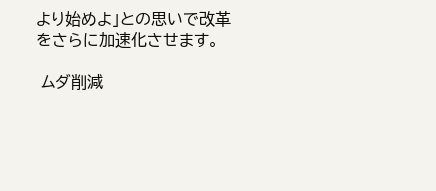より始めよ」との思いで改革をさらに加速化させます。

 ムダ削減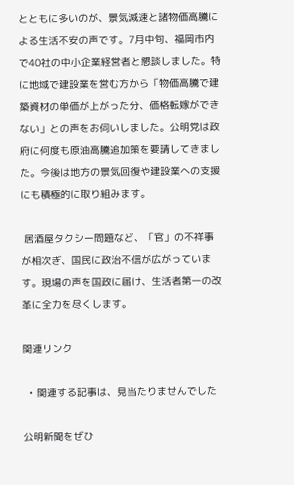とともに多いのが、景気減速と諸物価高騰による生活不安の声です。7月中旬、福岡市内で40社の中小企業経営者と懇談しました。特に地域で建設業を営む方から「物価高騰で建築資材の単価が上がった分、価格転嫁ができない」との声をお伺いしました。公明党は政府に何度も原油高騰追加策を要請してきました。今後は地方の景気回復や建設業への支援にも積極的に取り組みます。

 居酒屋タクシー問題など、「官」の不祥事が相次ぎ、国民に政治不信が広がっています。現場の声を国政に届け、生活者第一の改革に全力を尽くします。

関連リンク

  • 関連する記事は、見当たりませんでした

公明新聞をぜひ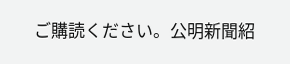ご購読ください。公明新聞紹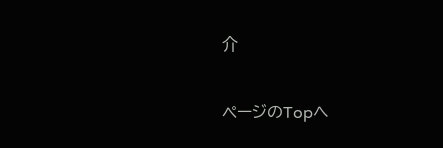介

ページのTopへ